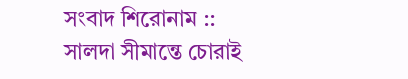সংবাদ শিরোনাম ::
সালদা সীমান্তে চোরাই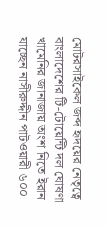মোটরসাইকেল জব্দ হৃদয়ের নেতৃত্বে বাংলাদেশের টি-টোয়েন্টি দল ঘোষণা খামেনির জানাজায় অংশ নিতে ইরান যাচ্ছেন নাসীরুদ্দীন পাটওয়ারী ৬০০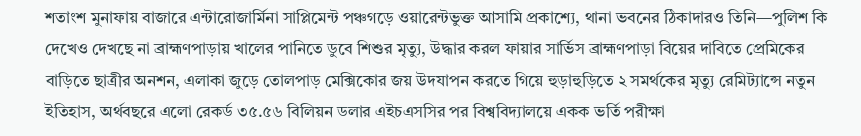শতাংশ মুনাফায় বাজারে এন্টারোজার্মিনা সাপ্লিমেন্ট পঞ্চগড়ে ওয়ারেন্টভুক্ত আসামি প্রকাশ্যে, থানা ভবনের ঠিকাদারও তিনি—পুলিশ কি দেখেও দেখছে না ব্রাহ্মণপাড়ায় খালের পানিতে ডুবে শিশুর মৃত্যু, উদ্ধার করল ফায়ার সার্ভিস ব্রাহ্মণপাড়া বিয়ের দাবিতে প্রেমিকের বাড়িতে ছাত্রীর অনশন, এলাকা জুড়ে তোলপাড় মেক্সিকোর জয় উদযাপন করতে গিয়ে হুড়াহুড়িতে ২ সমর্থকের মৃত্যু রেমিট্যান্সে নতুন ইতিহাস, অর্থবছরে এলো রেকর্ড ৩৫.৫৬ বিলিয়ন ডলার এইচএসসির পর বিশ্ববিদ্যালয়ে একক ভর্তি পরীক্ষা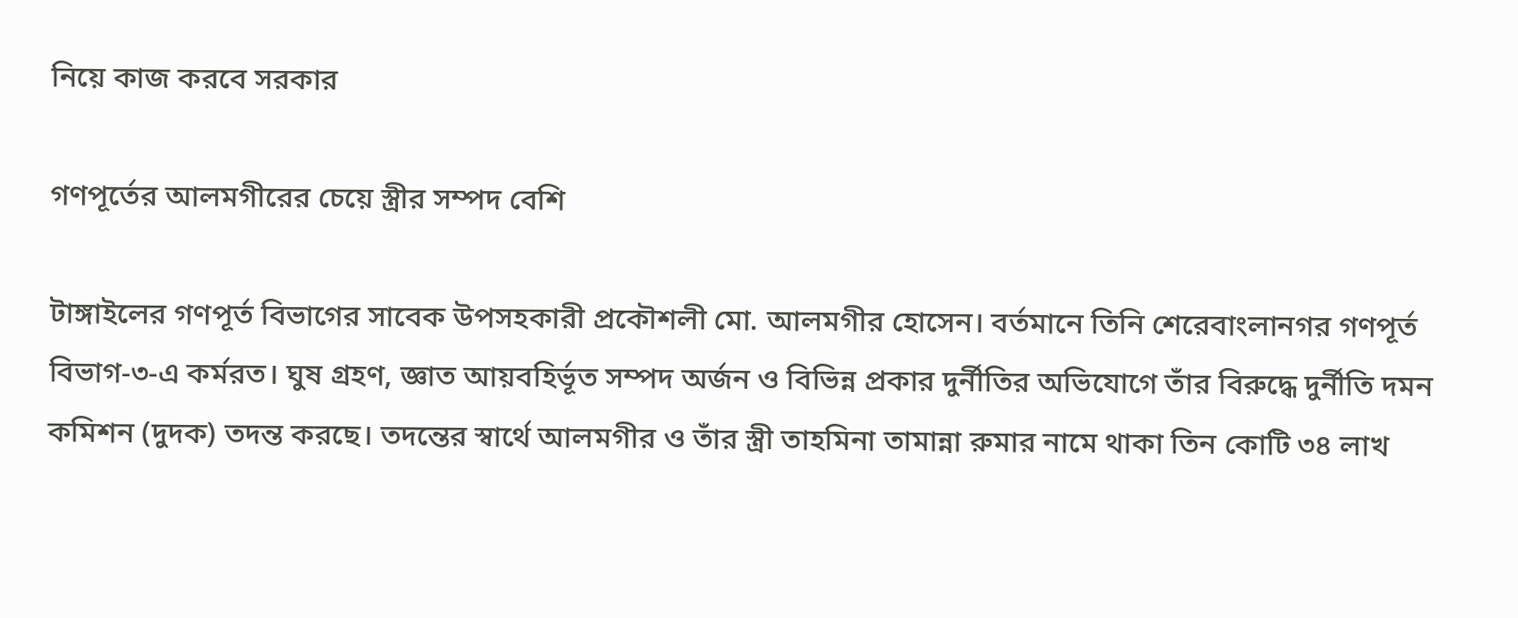নিয়ে কাজ করবে সরকার

গণপূর্তের আলমগীরের চেয়ে স্ত্রীর সম্পদ বেশি

টাঙ্গাইলের গণপূর্ত বিভাগের সাবেক উপসহকারী প্রকৌশলী মো. আলমগীর হোসেন। বর্তমানে তিনি শেরেবাংলানগর গণপূর্ত বিভাগ-৩-এ কর্মরত। ঘুষ গ্রহণ, জ্ঞাত আয়বহির্ভূত সম্পদ অর্জন ও বিভিন্ন প্রকার দুর্নীতির অভিযোগে তাঁর বিরুদ্ধে দুর্নীতি দমন কমিশন (দুদক) তদন্ত করছে। তদন্তের স্বার্থে আলমগীর ও তাঁর স্ত্রী তাহমিনা তামান্না রুমার নামে থাকা তিন কোটি ৩৪ লাখ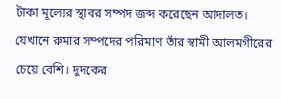টাকা মূল্যের স্থাবর সম্পদ জব্দ করেছেন আদালত।
যেখানে রুমার সম্পদের পরিমাণ তাঁর স্বামী আলমগীরের চেয়ে বেশি। দুদকের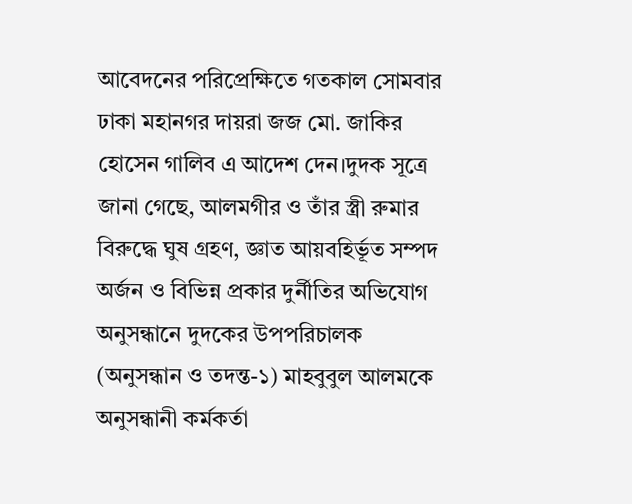আবেদনের পরিপ্রেক্ষিতে গতকাল সোমবার ঢাকা মহানগর দায়রা জজ মো. জাকির হোসেন গালিব এ আদেশ দেন।দুদক সূত্রে জানা গেছে, আলমগীর ও তাঁর স্ত্রী রুমার বিরুদ্ধে ঘুষ গ্রহণ, জ্ঞাত আয়বহির্ভূত সম্পদ অর্জন ও বিভিন্ন প্রকার দুর্নীতির অভিযোগ অনুসন্ধানে দুদকের উপপরিচালক (অনুসন্ধান ও তদন্ত-১) মাহবুবুল আলমকে অনুসন্ধানী কর্মকর্তা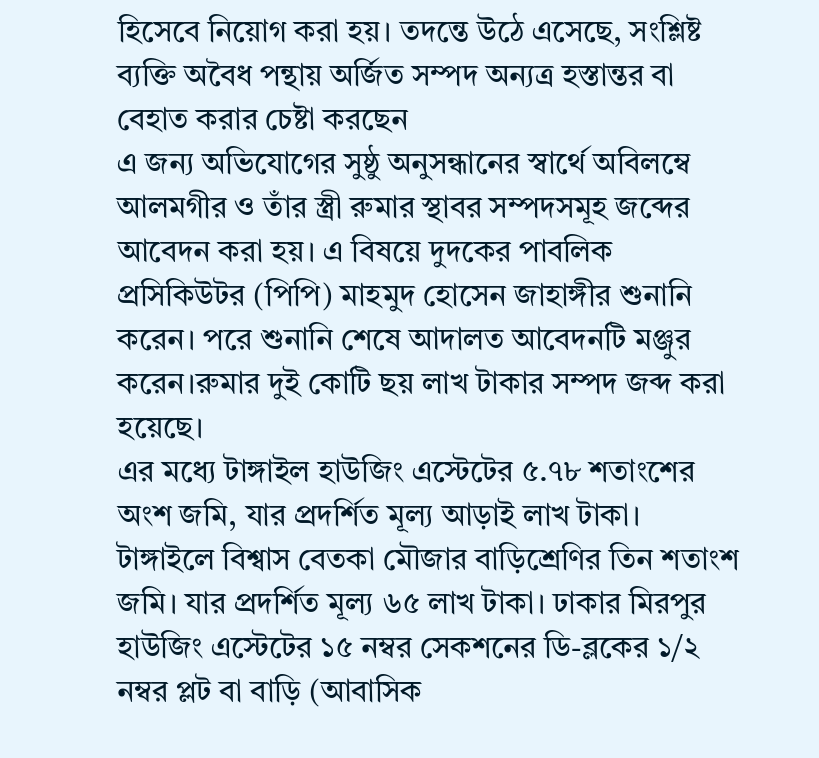হিসেবে নিয়োগ করা হয়। তদন্তে উঠে এসেছে, সংশ্লিষ্ট ব্যক্তি অবৈধ পন্থায় অর্জিত সম্পদ অন্যত্র হস্তান্তর বা বেহাত করার চেষ্টা করছেন
এ জন্য অভিযোগের সুষ্ঠু অনুসন্ধানের স্বার্থে অবিলম্বে আলমগীর ও তাঁর স্ত্রী রুমার স্থাবর সম্পদসমূহ জব্দের আবেদন করা হয়। এ বিষয়ে দুদকের পাবলিক প্রসিকিউটর (পিপি) মাহমুদ হোসেন জাহাঙ্গীর শুনানি করেন। পরে শুনানি শেষে আদালত আবেদনটি মঞ্জুর করেন।রুমার দুই কোটি ছয় লাখ টাকার সম্পদ জব্দ করা হয়েছে।
এর মধ্যে টাঙ্গাইল হাউজিং এস্টেটের ৫.৭৮ শতাংশের অংশ জমি, যার প্রদর্শিত মূল্য আড়াই লাখ টাকা। টাঙ্গাইলে বিশ্বাস বেতকা মৌজার বাড়িশ্রেণির তিন শতাংশ জমি। যার প্রদর্শিত মূল্য ৬৫ লাখ টাকা। ঢাকার মিরপুর হাউজিং এস্টেটের ১৫ নম্বর সেকশনের ডি-ব্লকের ১/২ নম্বর প্লট বা বাড়ি (আবাসিক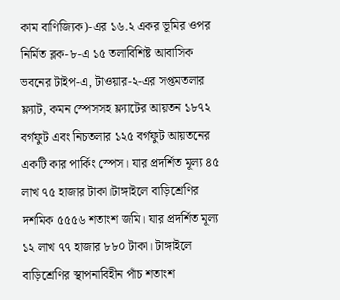কাম বাণিজ্যিক)-এর ১৬.২ একর ভূমির ওপর নির্মিত ব্লক-৮-এ ১৫ তলাবিশিষ্ট আবাসিক ভবনের টাইপ-এ, টাওয়ার-২-এর সপ্তমতলার ফ্ল্যাট, কমন স্পেসসহ ফ্ল্যাটের আয়তন ১৮৭২ বর্গফুট এবং নিচতলার ১২৫ বর্গফুট আয়তনের একটি কার পার্কিং স্পেস। যার প্রদর্শিত মূল্য ৪৫ লাখ ৭৫ হাজার টাকা।টাঙ্গাইলে বাড়িশ্রেণির দশমিক ৫৫৫৬ শতাংশ জমি। যার প্রদর্শিত মূল্য ১২ লাখ ৭৭ হাজার ৮৮০ টাকা। টাঙ্গাইলে বাড়িশ্রেণির স্থাপনাবিহীন পাঁচ শতাংশ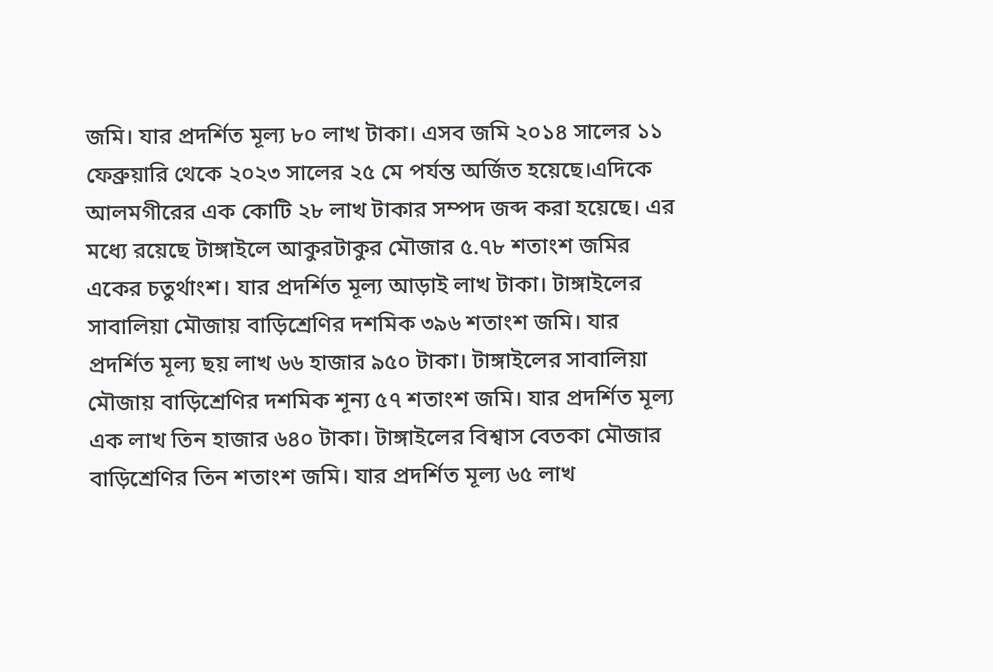জমি। যার প্রদর্শিত মূল্য ৮০ লাখ টাকা। এসব জমি ২০১৪ সালের ১১ ফেব্রুয়ারি থেকে ২০২৩ সালের ২৫ মে পর্যন্ত অর্জিত হয়েছে।এদিকে আলমগীরের এক কোটি ২৮ লাখ টাকার সম্পদ জব্দ করা হয়েছে। এর মধ্যে রয়েছে টাঙ্গাইলে আকুরটাকুর মৌজার ৫.৭৮ শতাংশ জমির একের চতুর্থাংশ। যার প্রদর্শিত মূল্য আড়াই লাখ টাকা। টাঙ্গাইলের সাবালিয়া মৌজায় বাড়িশ্রেণির দশমিক ৩৯৬ শতাংশ জমি। যার প্রদর্শিত মূল্য ছয় লাখ ৬৬ হাজার ৯৫০ টাকা। টাঙ্গাইলের সাবালিয়া মৌজায় বাড়িশ্রেণির দশমিক শূন্য ৫৭ শতাংশ জমি। যার প্রদর্শিত মূল্য এক লাখ তিন হাজার ৬৪০ টাকা। টাঙ্গাইলের বিশ্বাস বেতকা মৌজার বাড়িশ্রেণির তিন শতাংশ জমি। যার প্রদর্শিত মূল্য ৬৫ লাখ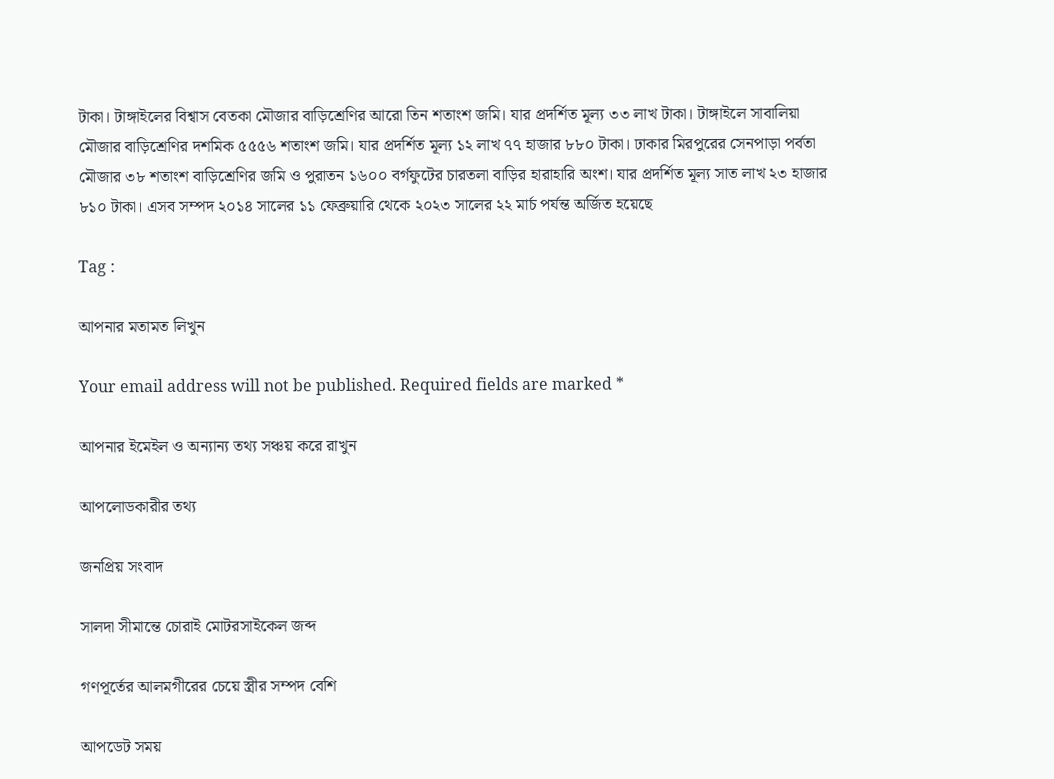টাকা। টাঙ্গাইলের বিশ্বাস বেতকা মৌজার বাড়িশ্রেণির আরো তিন শতাংশ জমি। যার প্রদর্শিত মূল্য ৩৩ লাখ টাকা। টাঙ্গাইলে সাবালিয়া মৌজার বাড়িশ্রেণির দশমিক ৫৫৫৬ শতাংশ জমি। যার প্রদর্শিত মূল্য ১২ লাখ ৭৭ হাজার ৮৮০ টাকা। ঢাকার মিরপুরের সেনপাড়া পর্বতা মৌজার ৩৮ শতাংশ বাড়িশ্রেণির জমি ও পুরাতন ১৬০০ বর্গফুটের চারতলা বাড়ির হারাহারি অংশ। যার প্রদর্শিত মূল্য সাত লাখ ২৩ হাজার ৮১০ টাকা। এসব সম্পদ ২০১৪ সালের ১১ ফেব্রুয়ারি থেকে ২০২৩ সালের ২২ মার্চ পর্যন্ত অর্জিত হয়েছে

Tag :

আপনার মতামত লিখুন

Your email address will not be published. Required fields are marked *

আপনার ইমেইল ও অন্যান্য তথ্য সঞ্চয় করে রাখুন

আপলোডকারীর তথ্য

জনপ্রিয় সংবাদ

সালদা সীমান্তে চোরাই মোটরসাইকেল জব্দ

গণপূর্তের আলমগীরের চেয়ে স্ত্রীর সম্পদ বেশি

আপডেট সময়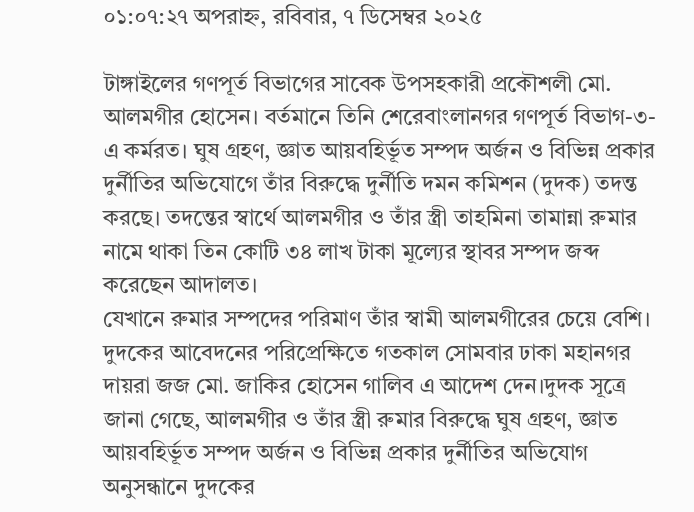০১:০৭:২৭ অপরাহ্ন, রবিবার, ৭ ডিসেম্বর ২০২৫

টাঙ্গাইলের গণপূর্ত বিভাগের সাবেক উপসহকারী প্রকৌশলী মো. আলমগীর হোসেন। বর্তমানে তিনি শেরেবাংলানগর গণপূর্ত বিভাগ-৩-এ কর্মরত। ঘুষ গ্রহণ, জ্ঞাত আয়বহির্ভূত সম্পদ অর্জন ও বিভিন্ন প্রকার দুর্নীতির অভিযোগে তাঁর বিরুদ্ধে দুর্নীতি দমন কমিশন (দুদক) তদন্ত করছে। তদন্তের স্বার্থে আলমগীর ও তাঁর স্ত্রী তাহমিনা তামান্না রুমার নামে থাকা তিন কোটি ৩৪ লাখ টাকা মূল্যের স্থাবর সম্পদ জব্দ করেছেন আদালত।
যেখানে রুমার সম্পদের পরিমাণ তাঁর স্বামী আলমগীরের চেয়ে বেশি। দুদকের আবেদনের পরিপ্রেক্ষিতে গতকাল সোমবার ঢাকা মহানগর দায়রা জজ মো. জাকির হোসেন গালিব এ আদেশ দেন।দুদক সূত্রে জানা গেছে, আলমগীর ও তাঁর স্ত্রী রুমার বিরুদ্ধে ঘুষ গ্রহণ, জ্ঞাত আয়বহির্ভূত সম্পদ অর্জন ও বিভিন্ন প্রকার দুর্নীতির অভিযোগ অনুসন্ধানে দুদকের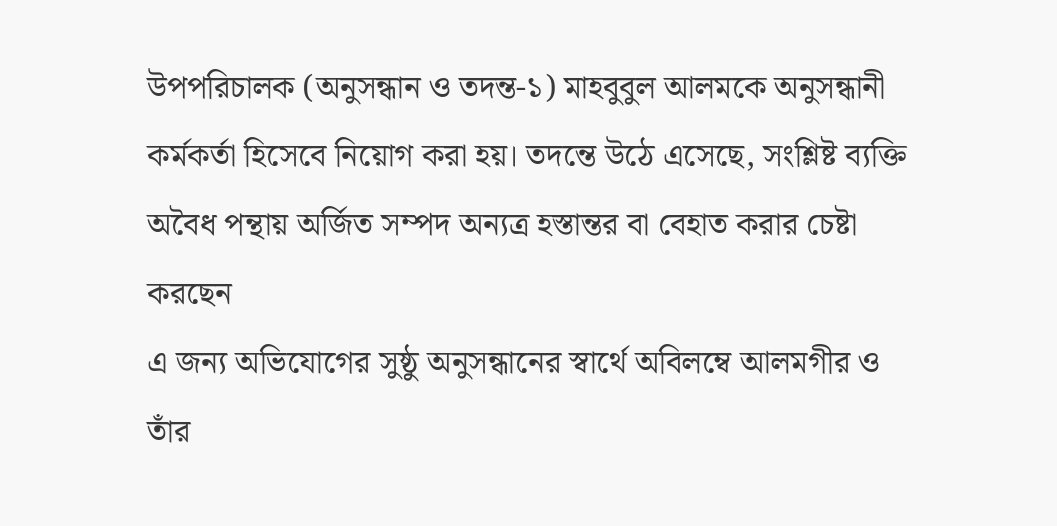উপপরিচালক (অনুসন্ধান ও তদন্ত-১) মাহবুবুল আলমকে অনুসন্ধানী কর্মকর্তা হিসেবে নিয়োগ করা হয়। তদন্তে উঠে এসেছে, সংশ্লিষ্ট ব্যক্তি অবৈধ পন্থায় অর্জিত সম্পদ অন্যত্র হস্তান্তর বা বেহাত করার চেষ্টা করছেন
এ জন্য অভিযোগের সুষ্ঠু অনুসন্ধানের স্বার্থে অবিলম্বে আলমগীর ও তাঁর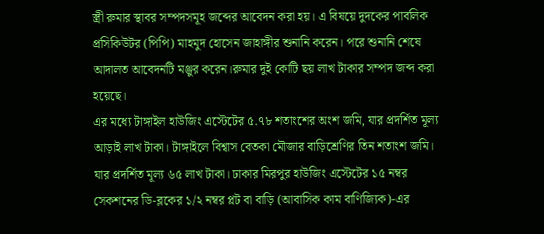স্ত্রী রুমার স্থাবর সম্পদসমূহ জব্দের আবেদন করা হয়। এ বিষয়ে দুদকের পাবলিক প্রসিকিউটর (পিপি) মাহমুদ হোসেন জাহাঙ্গীর শুনানি করেন। পরে শুনানি শেষে আদালত আবেদনটি মঞ্জুর করেন।রুমার দুই কোটি ছয় লাখ টাকার সম্পদ জব্দ করা হয়েছে।
এর মধ্যে টাঙ্গাইল হাউজিং এস্টেটের ৫.৭৮ শতাংশের অংশ জমি, যার প্রদর্শিত মূল্য আড়াই লাখ টাকা। টাঙ্গাইলে বিশ্বাস বেতকা মৌজার বাড়িশ্রেণির তিন শতাংশ জমি। যার প্রদর্শিত মূল্য ৬৫ লাখ টাকা। ঢাকার মিরপুর হাউজিং এস্টেটের ১৫ নম্বর সেকশনের ডি-ব্লকের ১/২ নম্বর প্লট বা বাড়ি (আবাসিক কাম বাণিজ্যিক)-এর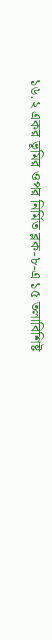১৬.২ একর ভূমির ওপর নির্মিত ব্লক-৮-এ ১৫ তলাবিশিষ্ট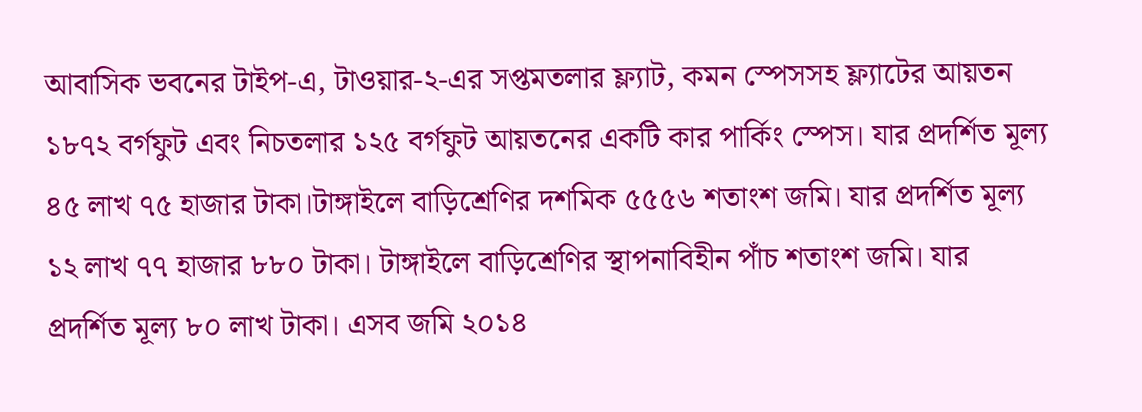আবাসিক ভবনের টাইপ-এ, টাওয়ার-২-এর সপ্তমতলার ফ্ল্যাট, কমন স্পেসসহ ফ্ল্যাটের আয়তন ১৮৭২ বর্গফুট এবং নিচতলার ১২৫ বর্গফুট আয়তনের একটি কার পার্কিং স্পেস। যার প্রদর্শিত মূল্য ৪৫ লাখ ৭৫ হাজার টাকা।টাঙ্গাইলে বাড়িশ্রেণির দশমিক ৫৫৫৬ শতাংশ জমি। যার প্রদর্শিত মূল্য ১২ লাখ ৭৭ হাজার ৮৮০ টাকা। টাঙ্গাইলে বাড়িশ্রেণির স্থাপনাবিহীন পাঁচ শতাংশ জমি। যার প্রদর্শিত মূল্য ৮০ লাখ টাকা। এসব জমি ২০১৪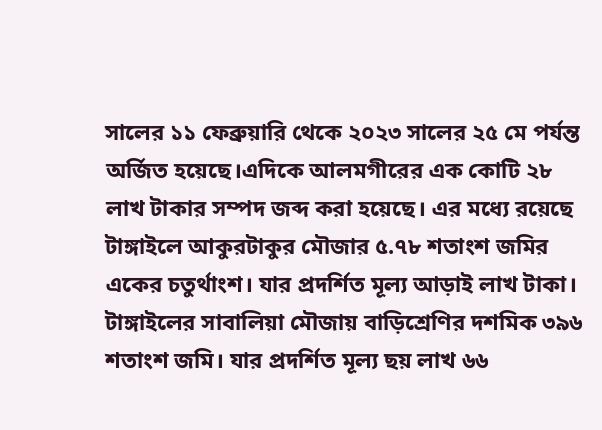সালের ১১ ফেব্রুয়ারি থেকে ২০২৩ সালের ২৫ মে পর্যন্ত অর্জিত হয়েছে।এদিকে আলমগীরের এক কোটি ২৮ লাখ টাকার সম্পদ জব্দ করা হয়েছে। এর মধ্যে রয়েছে টাঙ্গাইলে আকুরটাকুর মৌজার ৫.৭৮ শতাংশ জমির একের চতুর্থাংশ। যার প্রদর্শিত মূল্য আড়াই লাখ টাকা। টাঙ্গাইলের সাবালিয়া মৌজায় বাড়িশ্রেণির দশমিক ৩৯৬ শতাংশ জমি। যার প্রদর্শিত মূল্য ছয় লাখ ৬৬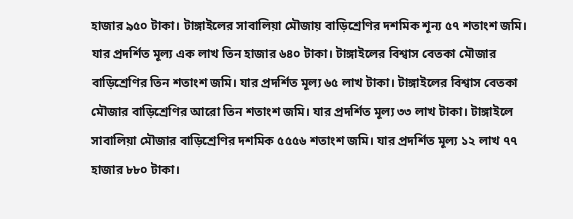হাজার ৯৫০ টাকা। টাঙ্গাইলের সাবালিয়া মৌজায় বাড়িশ্রেণির দশমিক শূন্য ৫৭ শতাংশ জমি। যার প্রদর্শিত মূল্য এক লাখ তিন হাজার ৬৪০ টাকা। টাঙ্গাইলের বিশ্বাস বেতকা মৌজার বাড়িশ্রেণির তিন শতাংশ জমি। যার প্রদর্শিত মূল্য ৬৫ লাখ টাকা। টাঙ্গাইলের বিশ্বাস বেতকা মৌজার বাড়িশ্রেণির আরো তিন শতাংশ জমি। যার প্রদর্শিত মূল্য ৩৩ লাখ টাকা। টাঙ্গাইলে সাবালিয়া মৌজার বাড়িশ্রেণির দশমিক ৫৫৫৬ শতাংশ জমি। যার প্রদর্শিত মূল্য ১২ লাখ ৭৭ হাজার ৮৮০ টাকা।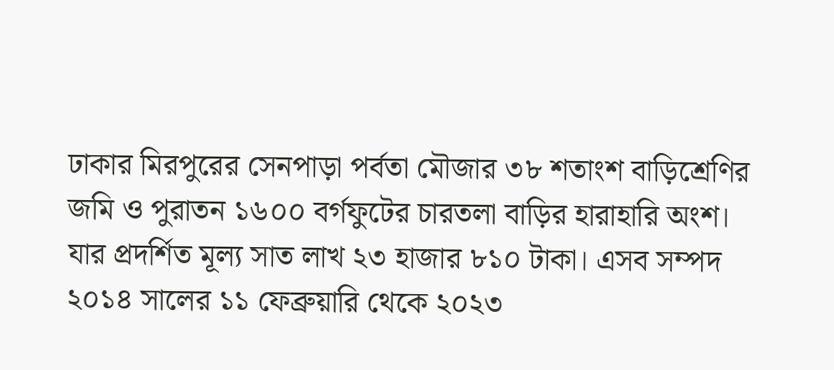ঢাকার মিরপুরের সেনপাড়া পর্বতা মৌজার ৩৮ শতাংশ বাড়িশ্রেণির জমি ও পুরাতন ১৬০০ বর্গফুটের চারতলা বাড়ির হারাহারি অংশ। যার প্রদর্শিত মূল্য সাত লাখ ২৩ হাজার ৮১০ টাকা। এসব সম্পদ ২০১৪ সালের ১১ ফেব্রুয়ারি থেকে ২০২৩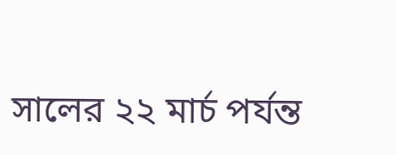সালের ২২ মার্চ পর্যন্ত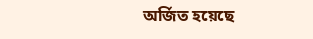অর্জিত হয়েছে